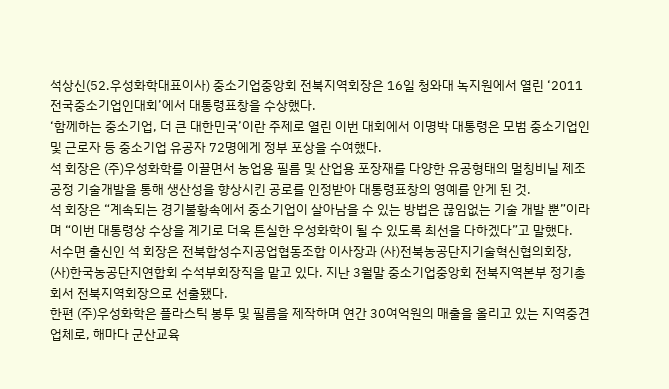석상신(52․우성화학대표이사) 중소기업중앙회 전북지역회장은 16일 청와대 녹지원에서 열린 ‘2011 전국중소기업인대회’에서 대통령표창을 수상했다.
‘함께하는 중소기업, 더 큰 대한민국’이란 주제로 열린 이번 대회에서 이명박 대통령은 모범 중소기업인 및 근로자 등 중소기업 유공자 72명에게 정부 포상을 수여했다.
석 회장은 (주)우성화학를 이끌면서 농업용 필름 및 산업용 포장재를 다양한 유공형태의 멀칭비닐 제조공정 기술개발을 통해 생산성을 향상시킨 공로를 인정받아 대통령표창의 영예를 안게 된 것.
석 회장은 “계속되는 경기불황속에서 중소기업이 살아남을 수 있는 방법은 끊임없는 기술 개발 뿐”이라며 “이번 대통령상 수상을 계기로 더욱 튼실한 우성화학이 될 수 있도록 최선을 다하겠다”고 말했다.
서수면 출신인 석 회장은 전북합성수지공업협동조합 이사장과 (사)전북농공단지기술혁신협의회장, (사)한국농공단지연합회 수석부회장직을 맡고 있다. 지난 3월말 중소기업중앙회 전북지역본부 정기총회서 전북지역회장으로 선출됐다.
한편 (주)우성화학은 플라스틱 봉투 및 필름을 제작하며 연간 30여억원의 매출을 올리고 있는 지역중견업체로, 해마다 군산교육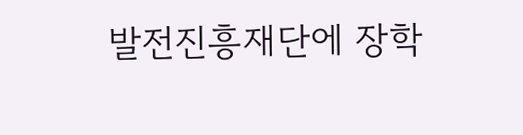발전진흥재단에 장학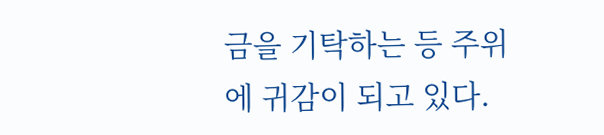금을 기탁하는 등 주위에 귀감이 되고 있다.